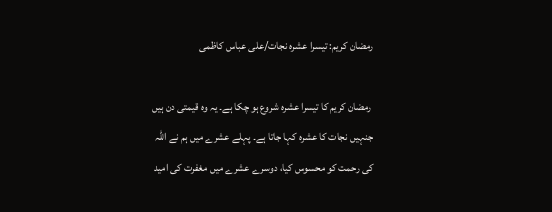رمضان کریم: تیسرا عشرہ نجات/علی عباس کاظمی

 رمضان کریم کا تیسرا عشرہ شروع ہو چکا ہے۔ یہ وہ قیمتی دن ہیں جنہیں نجات کا عشرہ کہا جاتا ہے۔ پہلے عشرے میں ہم نے اللہ کی رحمت کو محسوس کیا، دوسرے عشرے میں مغفرت کی امید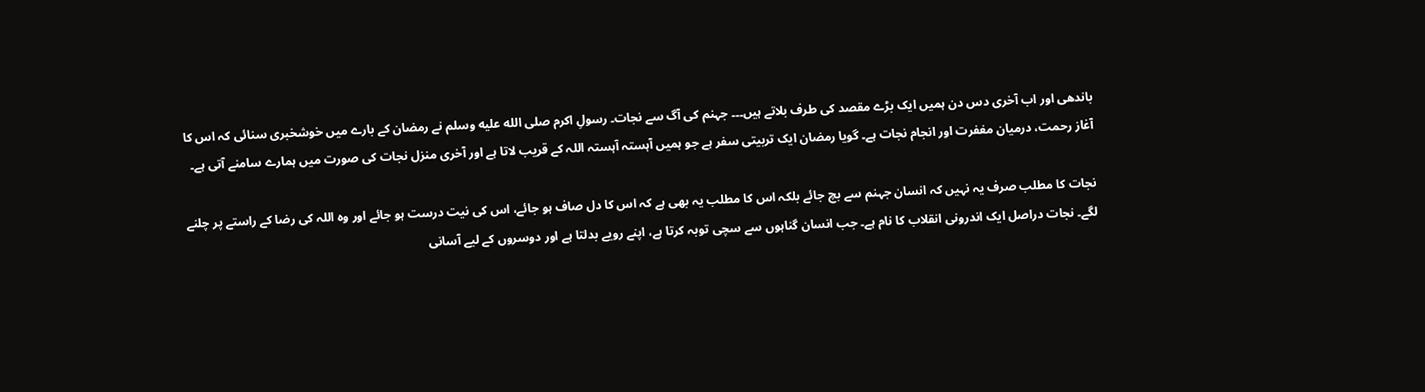باندھی اور اب آخری دس دن ہمیں ایک بڑے مقصد کی طرف بلاتے ہیں۔۔۔ جہنم کی آگ سے نجات۔ رسولِ اکرم صلى الله عليه وسلم نے رمضان کے بارے میں خوشخبری سنائی کہ اس کا آغاز رحمت، درمیان مغفرت اور انجام نجات ہے۔ گویا رمضان ایک تربیتی سفر ہے جو ہمیں آہستہ آہستہ اللہ کے قریب لاتا ہے اور آخری منزل نجات کی صورت میں ہمارے سامنے آتی ہے۔

نجات کا مطلب صرف یہ نہیں کہ انسان جہنم سے بچ جائے بلکہ اس کا مطلب یہ بھی ہے کہ اس کا دل صاف ہو جائے، اس کی نیت درست ہو جائے اور وہ اللہ کی رضا کے راستے پر چلنے لگے۔ نجات دراصل ایک اندرونی انقلاب کا نام ہے۔ جب انسان گناہوں سے سچی توبہ کرتا ہے، اپنے رویے بدلتا ہے اور دوسروں کے لیے آسانی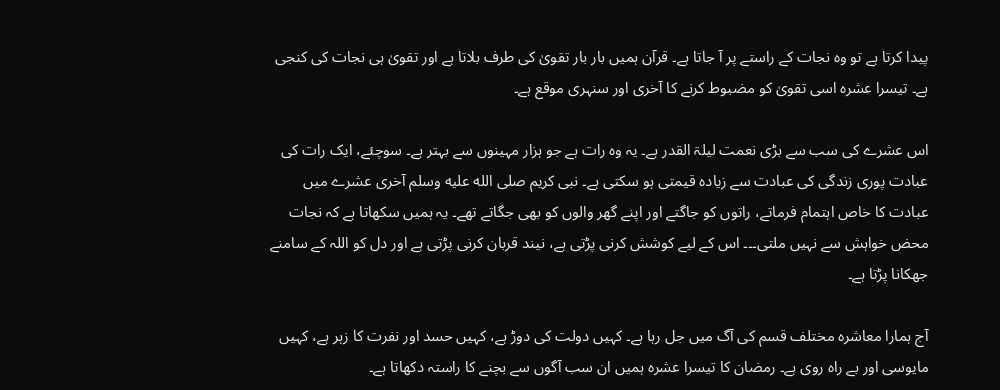پیدا کرتا ہے تو وہ نجات کے راستے پر آ جاتا ہے۔ قرآن ہمیں بار بار تقویٰ کی طرف بلاتا ہے اور تقویٰ ہی نجات کی کنجی ہے۔ تیسرا عشرہ اسی تقویٰ کو مضبوط کرنے کا آخری اور سنہری موقع ہے۔

اس عشرے کی سب سے بڑی نعمت لیلۃ القدر ہے۔ یہ وہ رات ہے جو ہزار مہینوں سے بہتر ہے۔ سوچئے، ایک رات کی عبادت پوری زندگی کی عبادت سے زیادہ قیمتی ہو سکتی ہے۔ نبی کریم صلى الله عليه وسلم آخری عشرے میں عبادت کا خاص اہتمام فرماتے، راتوں کو جاگتے اور اپنے گھر والوں کو بھی جگاتے تھے۔ یہ ہمیں سکھاتا ہے کہ نجات محض خواہش سے نہیں ملتی۔۔۔ اس کے لیے کوشش کرنی پڑتی ہے، نیند قربان کرنی پڑتی ہے اور دل کو اللہ کے سامنے جھکانا پڑتا ہے۔

آج ہمارا معاشرہ مختلف قسم کی آگ میں جل رہا ہے۔ کہیں دولت کی دوڑ ہے، کہیں حسد اور نفرت کا زہر ہے، کہیں مایوسی اور بے راہ روی ہے۔ رمضان کا تیسرا عشرہ ہمیں ان سب آگوں سے بچنے کا راستہ دکھاتا ہے۔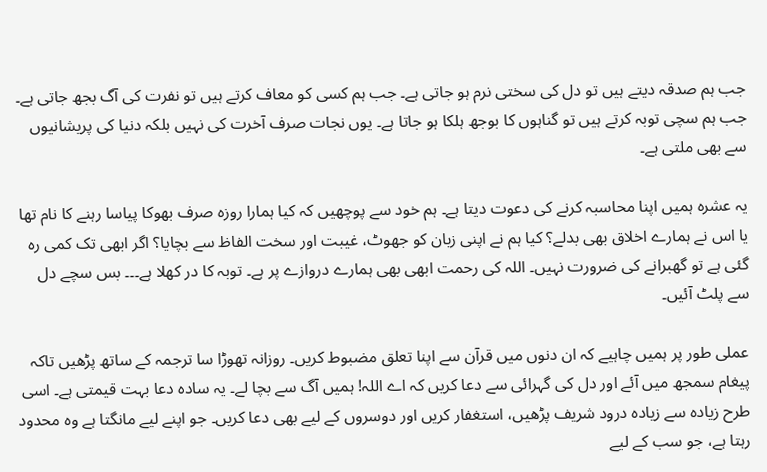جب ہم صدقہ دیتے ہیں تو دل کی سختی نرم ہو جاتی ہے۔ جب ہم کسی کو معاف کرتے ہیں تو نفرت کی آگ بجھ جاتی ہے۔ جب ہم سچی توبہ کرتے ہیں تو گناہوں کا بوجھ ہلکا ہو جاتا ہے۔ یوں نجات صرف آخرت کی نہیں بلکہ دنیا کی پریشانیوں سے بھی ملتی ہے۔

یہ عشرہ ہمیں اپنا محاسبہ کرنے کی دعوت دیتا ہے۔ ہم خود سے پوچھیں کہ کیا ہمارا روزہ صرف بھوکا پیاسا رہنے کا نام تھا یا اس نے ہمارے اخلاق بھی بدلے؟ کیا ہم نے اپنی زبان کو جھوٹ، غیبت اور سخت الفاظ سے بچایا؟ اگر ابھی تک کمی رہ گئی ہے تو گھبرانے کی ضرورت نہیں۔ اللہ کی رحمت ابھی بھی ہمارے دروازے پر ہے۔ توبہ کا در کھلا ہے۔۔۔ بس سچے دل سے پلٹ آئیں۔

عملی طور پر ہمیں چاہیے کہ ان دنوں میں قرآن سے اپنا تعلق مضبوط کریں۔ روزانہ تھوڑا سا ترجمہ کے ساتھ پڑھیں تاکہ پیغام سمجھ میں آئے اور دل کی گہرائی سے دعا کریں کہ اے اللہ! ہمیں آگ سے بچا لے۔ یہ سادہ دعا بہت قیمتی ہے۔ اسی طرح زیادہ سے زیادہ درود شریف پڑھیں، استغفار کریں اور دوسروں کے لیے بھی دعا کریں۔ جو اپنے لیے مانگتا ہے وہ محدود رہتا ہے، جو سب کے لیے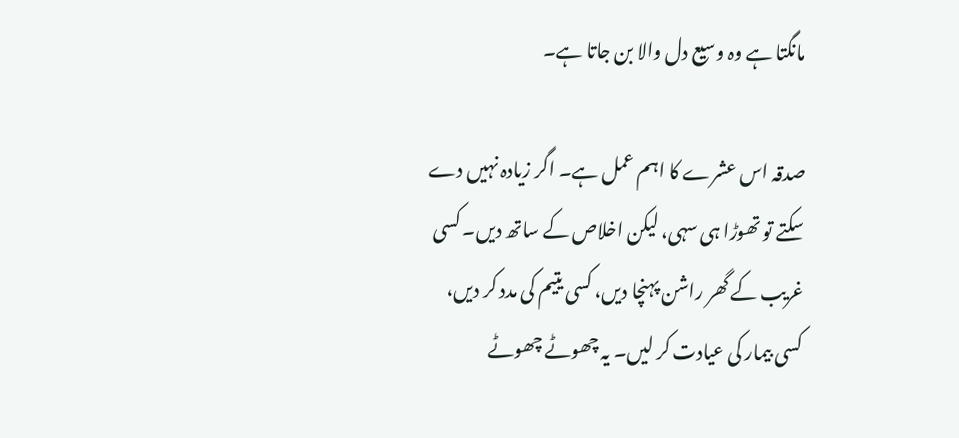مانگتا ہے وہ وسیع دل والا بن جاتا ہے۔

صدقہ اس عشرے کا اہم عمل ہے۔ اگر زیادہ نہیں دے سکتے تو تھوڑا ہی سہی، لیکن اخلاص کے ساتھ دیں۔ کسی غریب کے گھر راشن پہنچا دیں، کسی یتیم کی مدد کر دیں، کسی بیمار کی عیادت کر لیں۔ یہ چھوٹے چھوٹے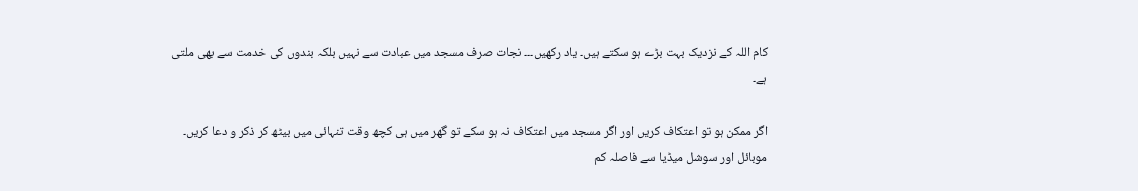کام اللہ کے نزدیک بہت بڑے ہو سکتے ہیں۔ یاد رکھیں۔۔۔ نجات صرف مسجد میں عبادت سے نہیں بلکہ بندوں کی خدمت سے بھی ملتی ہے۔

اگر ممکن ہو تو اعتکاف کریں اور اگر مسجد میں اعتکاف نہ ہو سکے تو گھر میں ہی کچھ وقت تنہائی میں بیٹھ کر ذکر و دعا کریں۔ موبائل اور سوشل میڈیا سے فاصلہ کم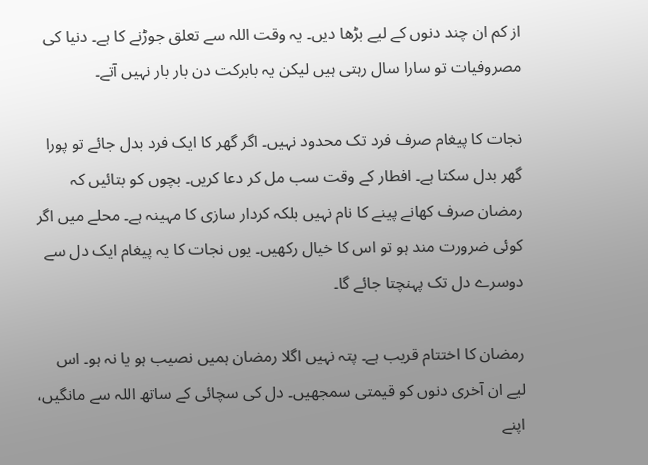از کم ان چند دنوں کے لیے بڑھا دیں۔ یہ وقت اللہ سے تعلق جوڑنے کا ہے۔ دنیا کی مصروفیات تو سارا سال رہتی ہیں لیکن یہ بابرکت دن بار بار نہیں آتے۔

نجات کا پیغام صرف فرد تک محدود نہیں۔ اگر گھر کا ایک فرد بدل جائے تو پورا گھر بدل سکتا ہے۔ افطار کے وقت سب مل کر دعا کریں۔ بچوں کو بتائیں کہ رمضان صرف کھانے پینے کا نام نہیں بلکہ کردار سازی کا مہینہ ہے۔ محلے میں اگر کوئی ضرورت مند ہو تو اس کا خیال رکھیں۔ یوں نجات کا یہ پیغام ایک دل سے دوسرے دل تک پہنچتا جائے گا۔

رمضان کا اختتام قریب ہے۔ پتہ نہیں اگلا رمضان ہمیں نصیب ہو یا نہ ہو۔ اس لیے ان آخری دنوں کو قیمتی سمجھیں۔ دل کی سچائی کے ساتھ اللہ سے مانگیں، اپنے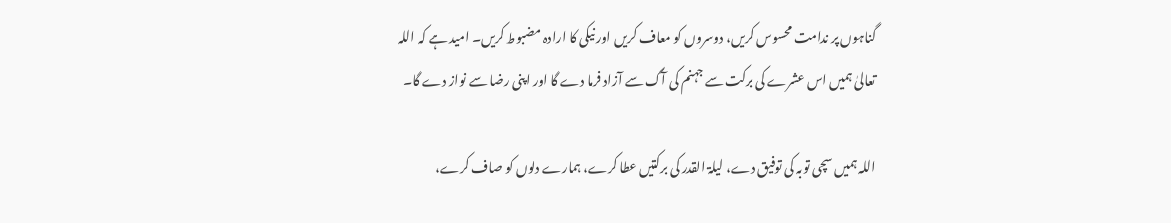گناہوں پر ندامت محسوس کریں، دوسروں کو معاف کریں اور نیکی کا ارادہ مضبوط کریں۔ امید ہے کہ اللہ تعالیٰ ہمیں اس عشرے کی برکت سے جہنم کی آگ سے آزاد فرما دے گا اور اپنی رضا سے نواز دے گا۔

اللہ ہمیں سچی توبہ کی توفیق دے، لیلۃ القدر کی برکتیں عطا کرے، ہمارے دلوں کو صاف کرے،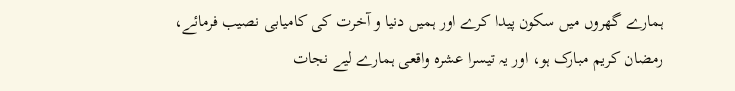ہمارے گھروں میں سکون پیدا کرے اور ہمیں دنیا و آخرت کی کامیابی نصیب فرمائے، رمضان کریم مبارک ہو، اور یہ تیسرا عشرہ واقعی ہمارے لیے نجات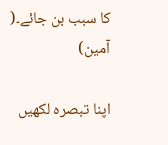کا سبب بن جائے۔( آمین)

اپنا تبصرہ لکھیں